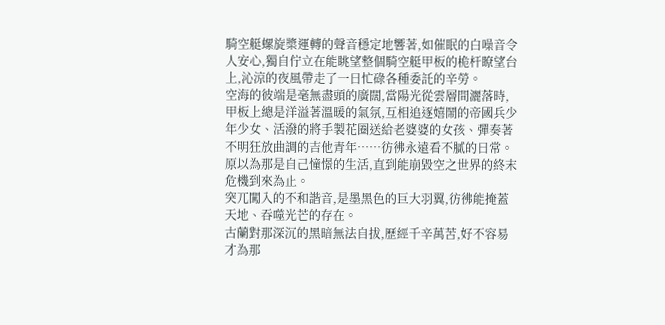騎空艇螺旋槳運轉的聲音穩定地響著,如催眠的白噪音令人安心,獨自佇立在能眺望整個騎空艇甲板的桅杆瞭望台上,沁涼的夜風帶走了一日忙碌各種委託的辛勞。
空海的彼端是毫無盡頭的廣闊,當陽光從雲層間灑落時,甲板上總是洋溢著溫暖的氣氛,互相追逐嬉鬧的帝國兵少年少女、活潑的將手製花圈送給老婆婆的女孩、彈奏著不明狂放曲調的吉他青年……彷彿永遠看不膩的日常。
原以為那是自己憧憬的生活,直到能崩毀空之世界的終末危機到來為止。
突兀闖入的不和諧音,是墨黑色的巨大羽翼,彷彿能掩蓋天地、吞噬光芒的存在。
古蘭對那深沉的黑暗無法自拔,歷經千辛萬苦,好不容易才為那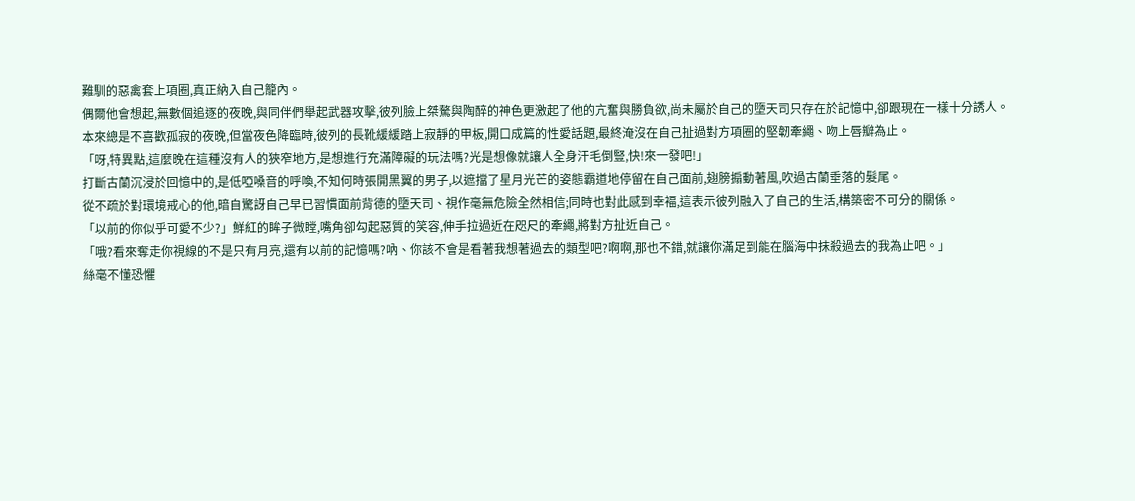難馴的惡禽套上項圈,真正納入自己籠內。
偶爾他會想起,無數個追逐的夜晚,與同伴們舉起武器攻擊,彼列臉上桀驁與陶醉的神色更激起了他的亢奮與勝負欲,尚未屬於自己的墮天司只存在於記憶中,卻跟現在一樣十分誘人。
本來總是不喜歡孤寂的夜晚,但當夜色降臨時,彼列的長靴緩緩踏上寂靜的甲板,開口成篇的性愛話題,最終淹沒在自己扯過對方項圈的堅韌牽繩、吻上唇瓣為止。
「呀,特異點,這麼晚在這種沒有人的狹窄地方,是想進行充滿障礙的玩法嗎?光是想像就讓人全身汗毛倒豎,快!來一發吧!」
打斷古蘭沉浸於回憶中的,是低啞嗓音的呼喚,不知何時張開黑翼的男子,以遮擋了星月光芒的姿態霸道地停留在自己面前,翅膀搧動著風,吹過古蘭垂落的髮尾。
從不疏於對環境戒心的他,暗自驚訝自己早已習慣面前背德的墮天司、視作毫無危險全然相信;同時也對此感到幸褔,這表示彼列融入了自己的生活,構築密不可分的關係。
「以前的你似乎可愛不少?」鮮紅的眸子微瞠,嘴角卻勾起惡質的笑容,伸手拉過近在咫尺的牽繩,將對方扯近自己。
「哦?看來奪走你視線的不是只有月亮,還有以前的記憶嗎?吶、你該不會是看著我想著過去的類型吧?啊啊,那也不錯,就讓你滿足到能在腦海中抹殺過去的我為止吧。」
絲毫不懂恐懼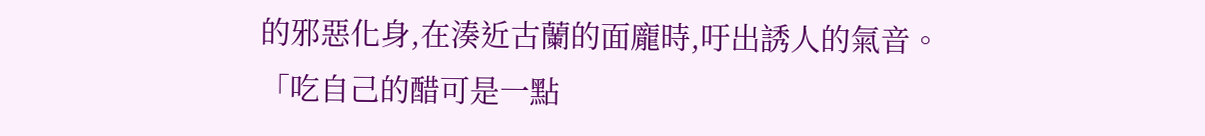的邪惡化身,在湊近古蘭的面龐時,吁出誘人的氣音。
「吃自己的醋可是一點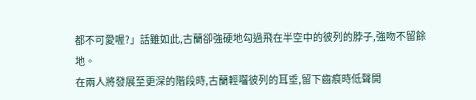都不可愛喔?」話雖如此,古蘭卻強硬地勾過飛在半空中的彼列的脖子,強吻不留餘地。
在兩人將發展至更深的階段時,古蘭輕囓彼列的耳垂,留下齒痕時低聲開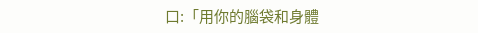口:「用你的腦袋和身體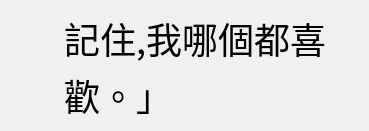記住,我哪個都喜歡。」